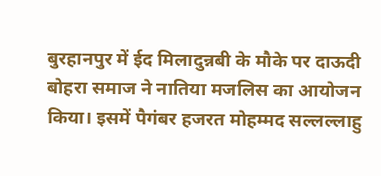बुरहानपुर में ईद मिलादुन्नबी के मौके पर दाऊदी बोहरा समाज ने नातिया मजलिस का आयोजन किया। इसमें पैगंबर हजरत मोहम्मद सल्लल्लाहु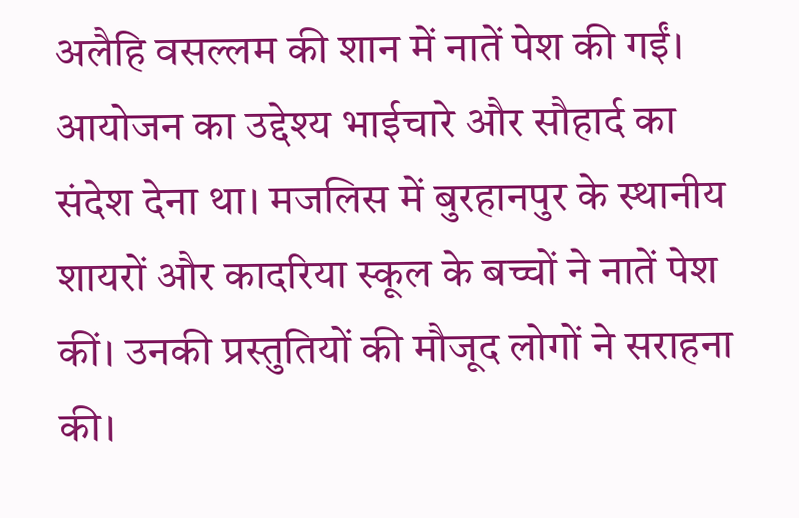अलैहि वसल्लम की शान में नातें पेश की गईं। आयोजन का उद्देश्य भाईचारे और सौहार्द का संदेश देना था। मजलिस में बुरहानपुर के स्थानीय शायरों और कादरिया स्कूल के बच्चों ने नातें पेश कीं। उनकी प्रस्तुतियों की मौजूद लोगों ने सराहना की।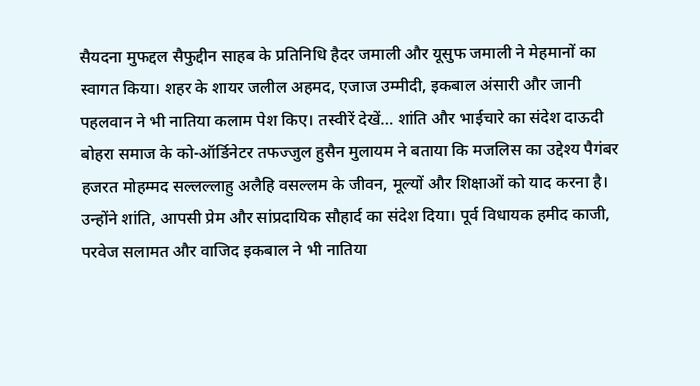सैयदना मुफद्दल सैफुद्दीन साहब के प्रतिनिधि हैदर जमाली और यूसुफ जमाली ने मेहमानों का स्वागत किया। शहर के शायर जलील अहमद, एजाज उम्मीदी, इकबाल अंसारी और जानी पहलवान ने भी नातिया कलाम पेश किए। तस्वीरें देखें… शांति और भाईचारे का संदेश दाऊदी बोहरा समाज के को-ऑर्डिनेटर तफज्जुल हुसैन मुलायम ने बताया कि मजलिस का उद्देश्य पैगंबर हजरत मोहम्मद सल्लल्लाहु अलैहि वसल्लम के जीवन, मूल्यों और शिक्षाओं को याद करना है। उन्होंने शांति, आपसी प्रेम और सांप्रदायिक सौहार्द का संदेश दिया। पूर्व विधायक हमीद काजी, परवेज सलामत और वाजिद इकबाल ने भी नातिया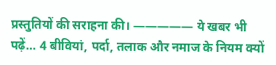प्रस्तुतियों की सराहना की। ————— ये खबर भी पढ़ें… 4 बीवियां, पर्दा, तलाक और नमाज के नियम क्यों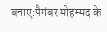बनाए:पैगंबर मोहम्मद के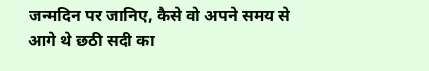जन्मदिन पर जानिए, कैसे वो अपने समय से आगे थे छठी सदी का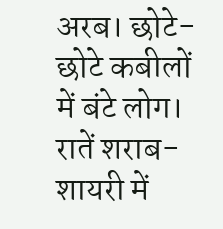अरब। छोटे-छोटे कबीलों में बंटे लोग। रातें शराब-शायरी में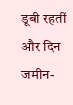डूबी रहतीं और दिन जमीन-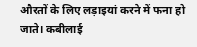औरतों के लिए लड़ाइयां करने में फना हो जाते। कबीलाई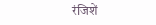रंजिशें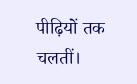पीढ़ियों तक चलतीं।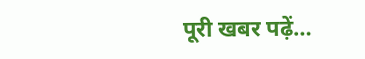पूरी खबर पढ़ें…